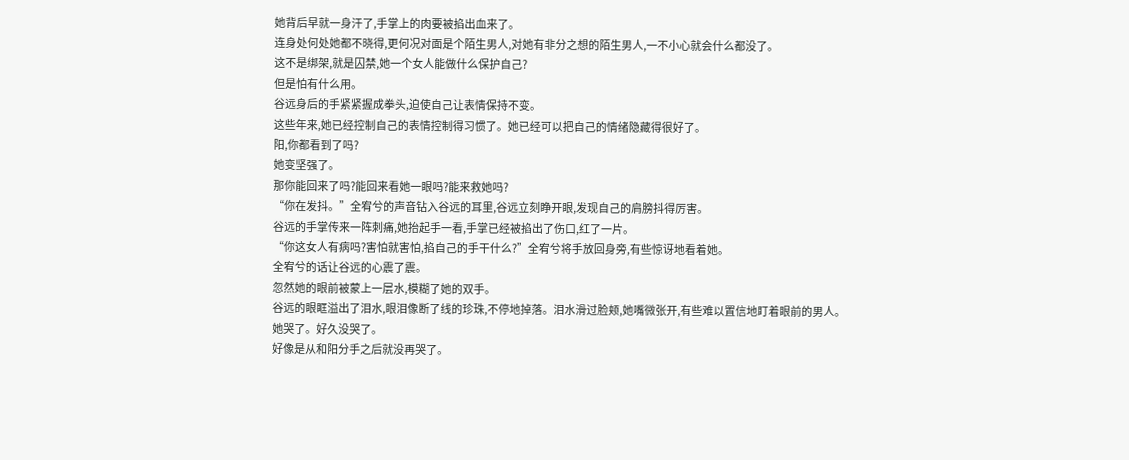她背后早就一身汗了,手掌上的肉要被掐出血来了。
连身处何处她都不晓得,更何况对面是个陌生男人,对她有非分之想的陌生男人,一不小心就会什么都没了。
这不是绑架,就是囚禁,她一个女人能做什么保护自己?
但是怕有什么用。
谷远身后的手紧紧握成拳头,迫使自己让表情保持不变。
这些年来,她已经控制自己的表情控制得习惯了。她已经可以把自己的情绪隐藏得很好了。
阳,你都看到了吗?
她变坚强了。
那你能回来了吗?能回来看她一眼吗?能来救她吗?
“你在发抖。”全宥兮的声音钻入谷远的耳里,谷远立刻睁开眼,发现自己的肩膀抖得厉害。
谷远的手掌传来一阵刺痛,她抬起手一看,手掌已经被掐出了伤口,红了一片。
“你这女人有病吗?害怕就害怕,掐自己的手干什么?”全宥兮将手放回身旁,有些惊讶地看着她。
全宥兮的话让谷远的心震了震。
忽然她的眼前被蒙上一层水,模糊了她的双手。
谷远的眼眶溢出了泪水,眼泪像断了线的珍珠,不停地掉落。泪水滑过脸颊,她嘴微张开,有些难以置信地盯着眼前的男人。
她哭了。好久没哭了。
好像是从和阳分手之后就没再哭了。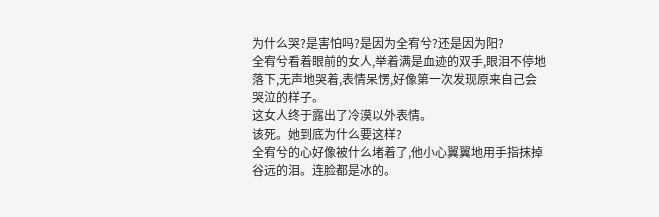为什么哭?是害怕吗?是因为全宥兮?还是因为阳?
全宥兮看着眼前的女人,举着满是血迹的双手,眼泪不停地落下,无声地哭着,表情呆愣,好像第一次发现原来自己会哭泣的样子。
这女人终于露出了冷漠以外表情。
该死。她到底为什么要这样?
全宥兮的心好像被什么堵着了,他小心翼翼地用手指抹掉谷远的泪。连脸都是冰的。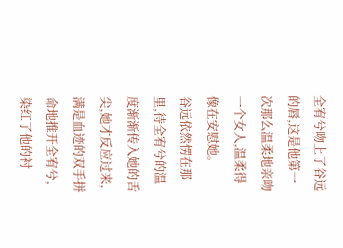全宥兮吻上了谷远的唇,这是他第一次那么温柔地亲吻一个女人,温柔得像在安慰她。
谷远依然愣在那里,待全宥兮的温度渐渐传入她的舌尖,她才反应过来,满是血迹的双手拼命地推开全宥兮,染红了他的衬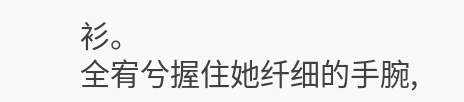衫。
全宥兮握住她纤细的手腕,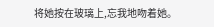将她按在玻璃上,忘我地吻着她。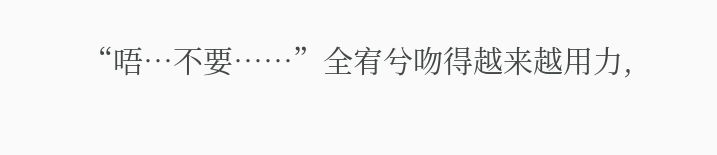“唔…不要……”全宥兮吻得越来越用力,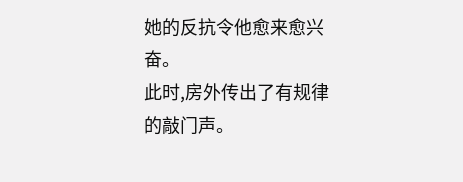她的反抗令他愈来愈兴奋。
此时,房外传出了有规律的敲门声。